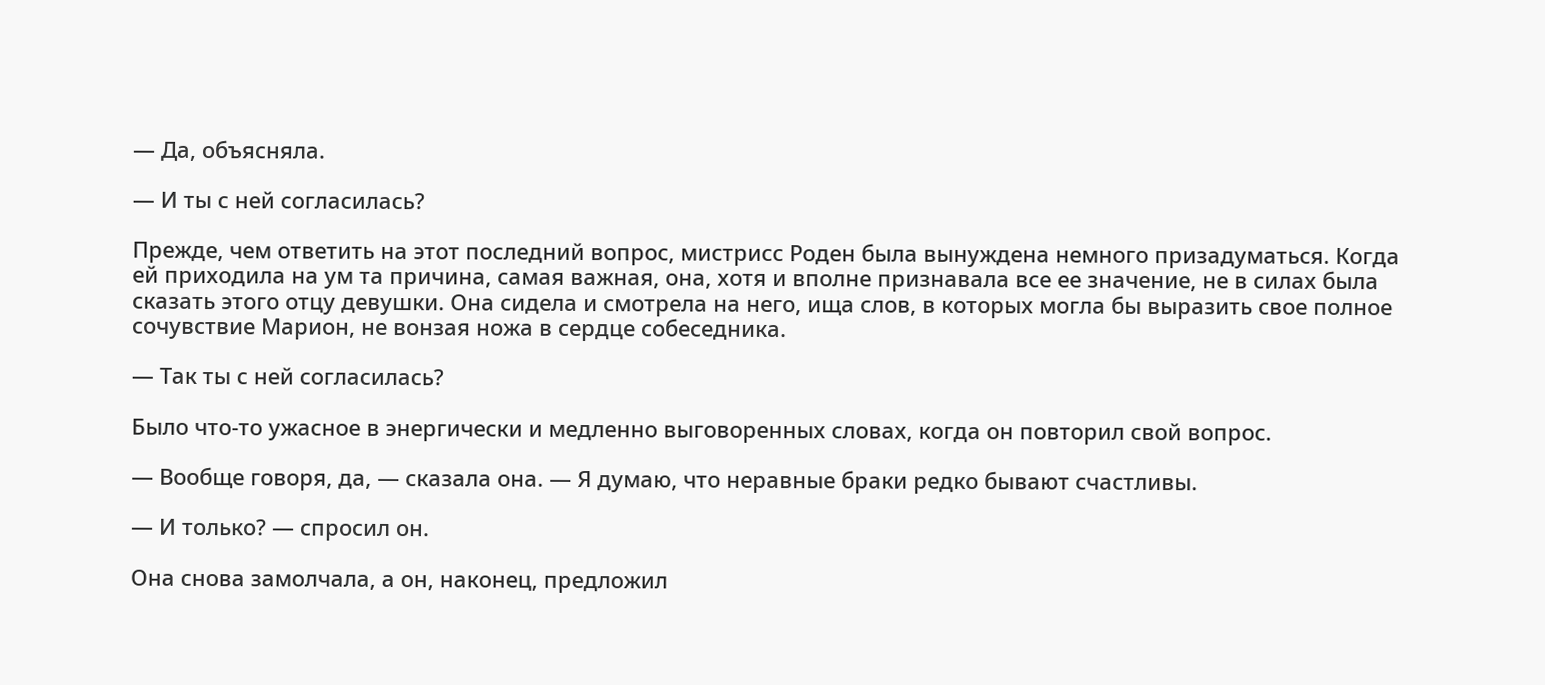— Да, объясняла.

— И ты с ней согласилась?

Прежде, чем ответить на этот последний вопрос, мистрисс Роден была вынуждена немного призадуматься. Когда ей приходила на ум та причина, самая важная, она, хотя и вполне признавала все ее значение, не в силах была сказать этого отцу девушки. Она сидела и смотрела на него, ища слов, в которых могла бы выразить свое полное сочувствие Марион, не вонзая ножа в сердце собеседника.

— Так ты с ней согласилась?

Было что-то ужасное в энергически и медленно выговоренных словах, когда он повторил свой вопрос.

— Вообще говоря, да, — сказала она. — Я думаю, что неравные браки редко бывают счастливы.

— И только? — спросил он.

Она снова замолчала, а он, наконец, предложил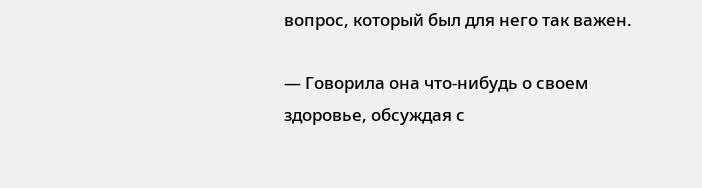вопрос, который был для него так важен.

— Говорила она что-нибудь о своем здоровье, обсуждая с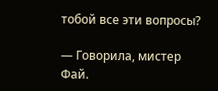тобой все эти вопросы?

— Говорила, мистер Фай.